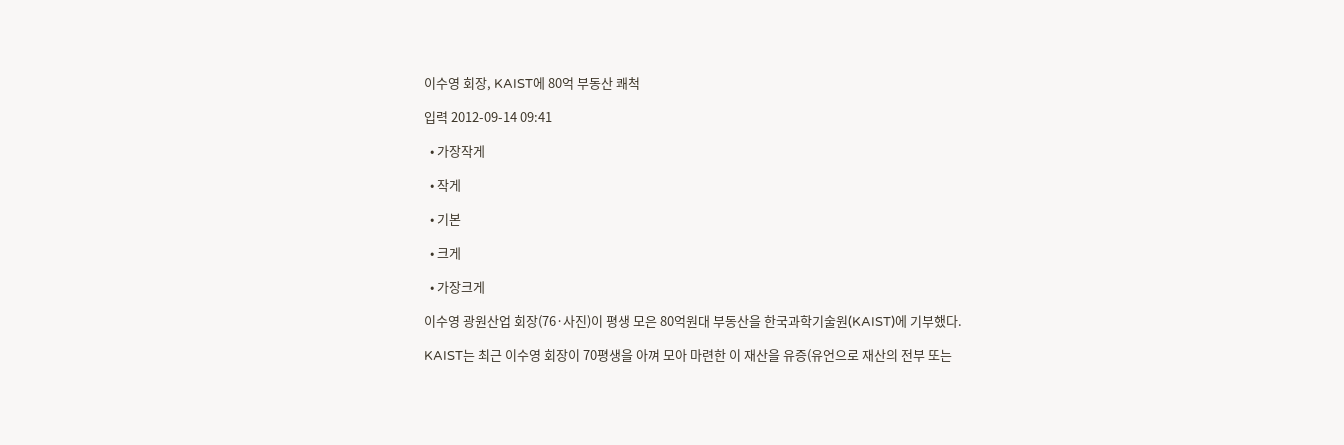이수영 회장, KAIST에 80억 부동산 쾌척

입력 2012-09-14 09:41

  • 가장작게

  • 작게

  • 기본

  • 크게

  • 가장크게

이수영 광원산업 회장(76·사진)이 평생 모은 80억원대 부동산을 한국과학기술원(KAIST)에 기부했다.

KAIST는 최근 이수영 회장이 70평생을 아껴 모아 마련한 이 재산을 유증(유언으로 재산의 전부 또는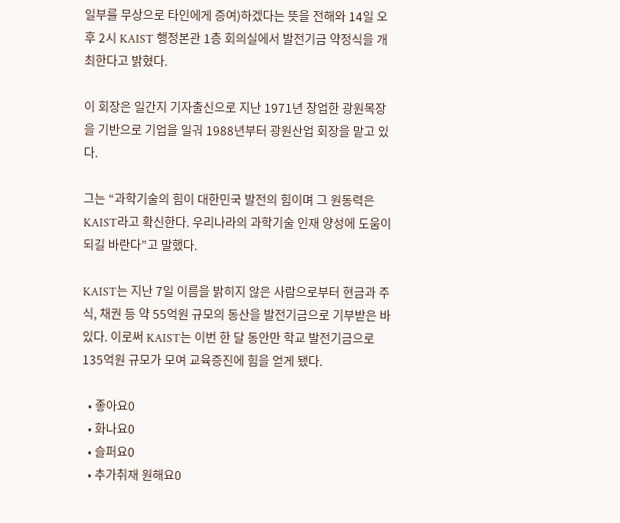일부를 무상으로 타인에게 증여)하겠다는 뜻을 전해와 14일 오후 2시 KAIST 행정본관 1층 회의실에서 발전기금 약정식을 개최한다고 밝혔다.

이 회장은 일간지 기자출신으로 지난 1971년 창업한 광원목장을 기반으로 기업을 일궈 1988년부터 광원산업 회장을 맡고 있다.

그는 “과학기술의 힘이 대한민국 발전의 힘이며 그 원동력은 KAIST라고 확신한다. 우리나라의 과학기술 인재 양성에 도움이 되길 바란다”고 말했다.

KAIST는 지난 7일 이름을 밝히지 않은 사람으로부터 현금과 주식, 채권 등 약 55억원 규모의 동산을 발전기금으로 기부받은 바 있다. 이로써 KAIST는 이번 한 달 동안만 학교 발전기금으로 135억원 규모가 모여 교육증진에 힘을 얻게 됐다.

  • 좋아요0
  • 화나요0
  • 슬퍼요0
  • 추가취재 원해요0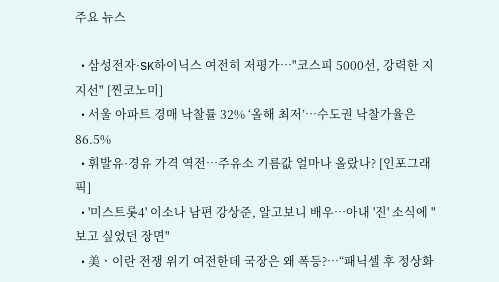주요 뉴스

  • 삼성전자·SK하이닉스 여전히 저평가…"코스피 5000선, 강력한 지지선" [찐코노미]
  • 서울 아파트 경매 낙찰률 32% ‘올해 최저’⋯수도권 낙찰가율은 86.5%
  • 휘발유·경유 가격 역전…주유소 기름값 얼마나 올랐나? [인포그래픽]
  • '미스트롯4' 이소나 남편 강상준, 알고보니 배우⋯아내 '진' 소식에 "보고 싶었던 장면"
  • 美ㆍ이란 전쟁 위기 여전한데 국장은 왜 폭등?⋯“패닉셀 후 정상화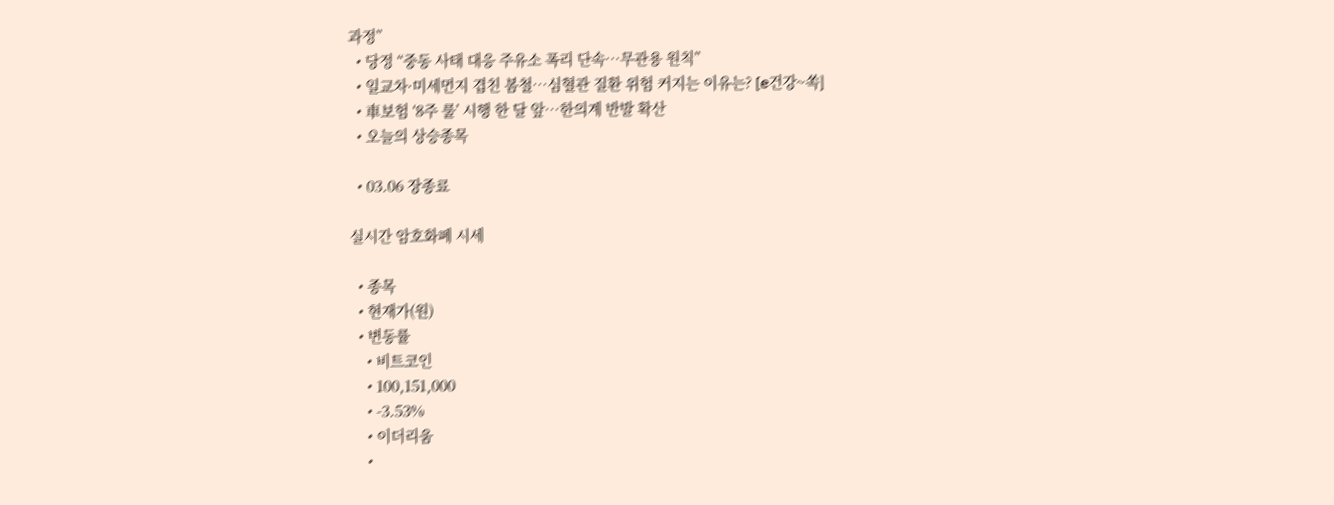과정”
  • 당정 “중동 사태 대응 주유소 폭리 단속…무관용 원칙”
  • 일교차·미세먼지 겹친 봄철…심혈관 질환 위험 커지는 이유는? [e건강~쏙]
  • 車보험 ‘8주 룰’ 시행 한 달 앞…한의계 반발 확산
  • 오늘의 상승종목

  • 03.06 장종료

실시간 암호화폐 시세

  • 종목
  • 현재가(원)
  • 변동률
    • 비트코인
    • 100,151,000
    • -3.53%
    • 이더리움
    •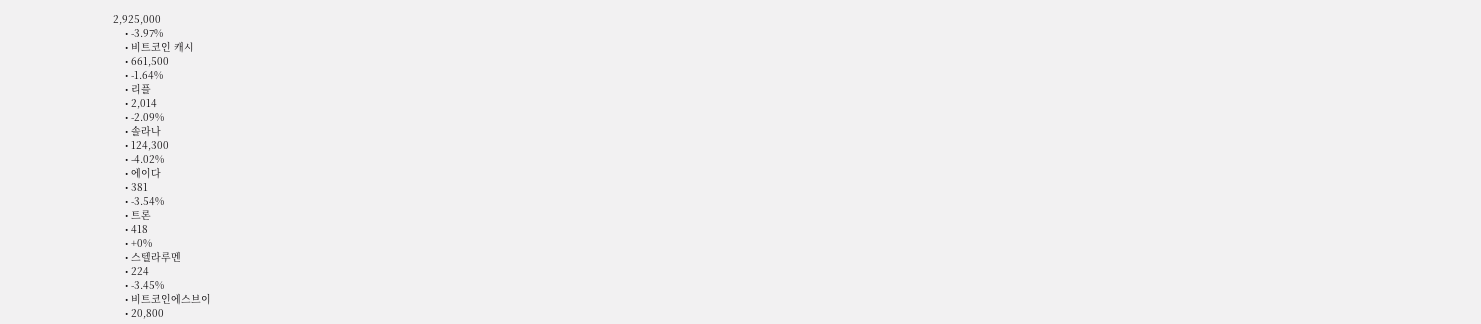2,925,000
    • -3.97%
    • 비트코인 캐시
    • 661,500
    • -1.64%
    • 리플
    • 2,014
    • -2.09%
    • 솔라나
    • 124,300
    • -4.02%
    • 에이다
    • 381
    • -3.54%
    • 트론
    • 418
    • +0%
    • 스텔라루멘
    • 224
    • -3.45%
    • 비트코인에스브이
    • 20,800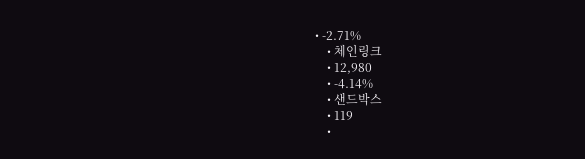• -2.71%
    • 체인링크
    • 12,980
    • -4.14%
    • 샌드박스
    • 119
    •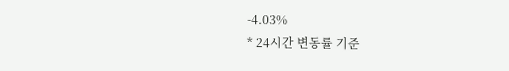-4.03%
* 24시간 변동률 기준